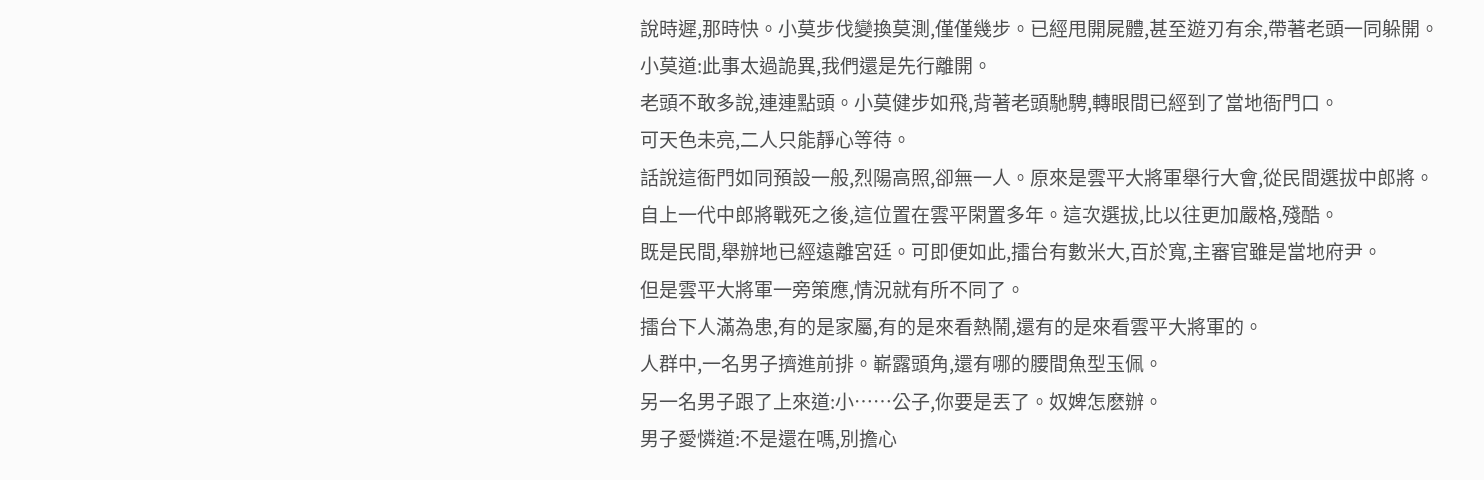說時遲,那時快。小莫步伐變換莫測,僅僅幾步。已經甩開屍體,甚至遊刃有余,帶著老頭一同躲開。
小莫道:此事太過詭異,我們還是先行離開。
老頭不敢多說,連連點頭。小莫健步如飛,背著老頭馳騁,轉眼間已經到了當地衙門口。
可天色未亮,二人只能靜心等待。
話說這衙門如同預設一般,烈陽高照,卻無一人。原來是雲平大將軍舉行大會,從民間選拔中郎將。
自上一代中郎將戰死之後,這位置在雲平閑置多年。這次選拔,比以往更加嚴格,殘酷。
既是民間,舉辦地已經遠離宮廷。可即便如此,擂台有數米大,百於寬,主審官雖是當地府尹。
但是雲平大將軍一旁策應,情況就有所不同了。
擂台下人滿為患,有的是家屬,有的是來看熱鬧,還有的是來看雲平大將軍的。
人群中,一名男子擠進前排。嶄露頭角,還有哪的腰間魚型玉佩。
另一名男子跟了上來道:小……公子,你要是丟了。奴婢怎麽辦。
男子愛憐道:不是還在嗎,別擔心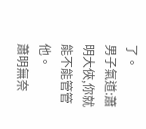了。
男子氣道:蕭明大俠,你就能不能管管他。
蕭明無奈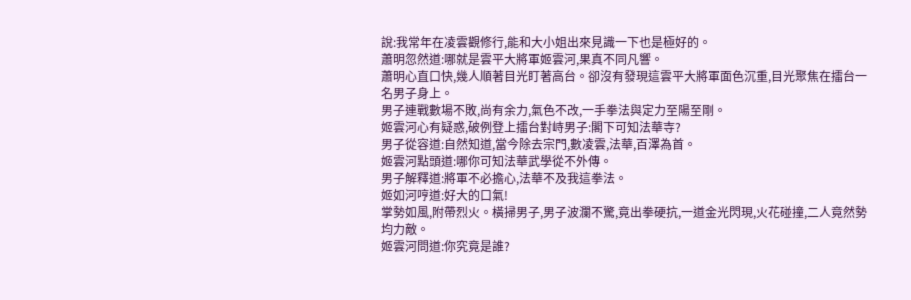說:我常年在凌雲觀修行,能和大小姐出來見識一下也是極好的。
蕭明忽然道:哪就是雲平大將軍姬雲河,果真不同凡響。
蕭明心直口快,幾人順著目光盯著高台。卻沒有發現這雲平大將軍面色沉重,目光聚焦在擂台一名男子身上。
男子連戰數場不敗,尚有余力,氣色不改,一手拳法與定力至陽至剛。
姬雲河心有疑惑,破例登上擂台對峙男子:閣下可知法華寺?
男子從容道:自然知道,當今除去宗門,數凌雲,法華,百澤為首。
姬雲河點頭道:哪你可知法華武學從不外傳。
男子解釋道:將軍不必擔心,法華不及我這拳法。
姬如河哼道:好大的口氣!
掌勢如風,附帶烈火。橫掃男子,男子波瀾不驚,竟出拳硬抗,一道金光閃現,火花碰撞,二人竟然勢均力敵。
姬雲河問道:你究竟是誰?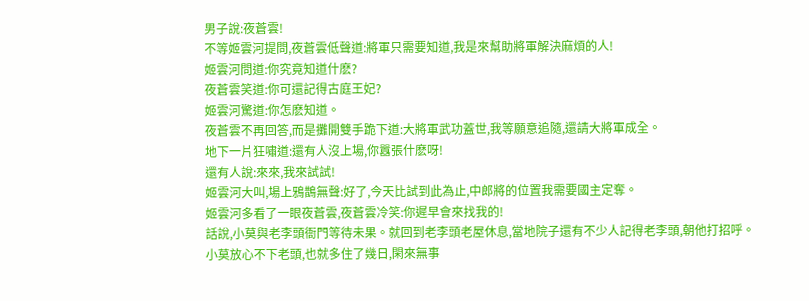男子說:夜蒼雲!
不等姬雲河提問,夜蒼雲低聲道:將軍只需要知道,我是來幫助將軍解決麻煩的人!
姬雲河問道:你究竟知道什麽?
夜蒼雲笑道:你可還記得古庭王妃?
姬雲河驚道:你怎麽知道。
夜蒼雲不再回答,而是攤開雙手跪下道:大將軍武功蓋世,我等願意追隨,還請大將軍成全。
地下一片狂嘯道:還有人沒上場,你囂張什麽呀!
還有人說:來來,我來試試!
姬雲河大叫,場上鴉鵲無聲:好了,今天比試到此為止,中郎將的位置我需要國主定奪。
姬雲河多看了一眼夜蒼雲,夜蒼雲冷笑:你遲早會來找我的!
話說,小莫與老李頭衙門等待未果。就回到老李頭老屋休息,當地院子還有不少人記得老李頭,朝他打招呼。
小莫放心不下老頭,也就多住了幾日,閑來無事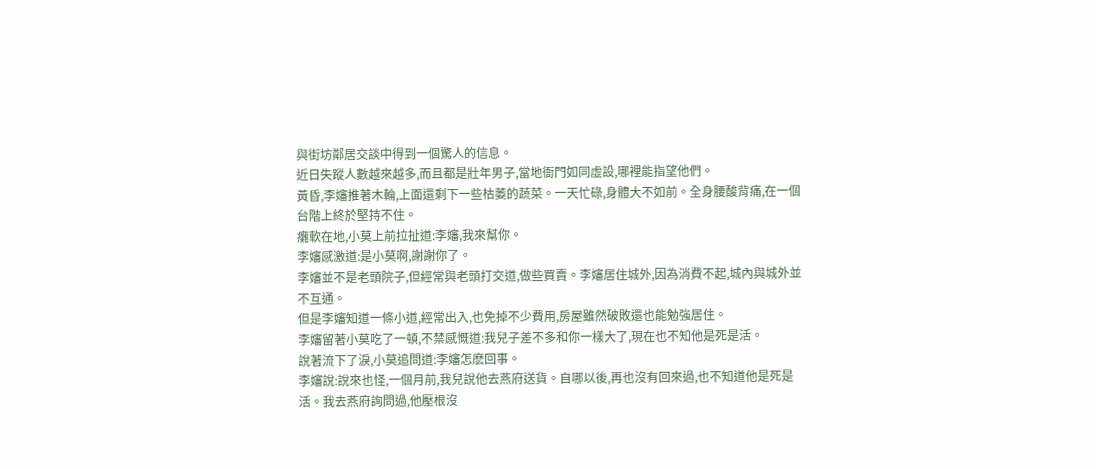與街坊鄰居交談中得到一個驚人的信息。
近日失蹤人數越來越多,而且都是壯年男子,當地衙門如同虛設,哪裡能指望他們。
黃昏,李嬸推著木輪,上面還剩下一些枯萎的蔬菜。一天忙碌,身體大不如前。全身腰酸背痛,在一個台階上終於堅持不住。
癱軟在地,小莫上前拉扯道:李嬸,我來幫你。
李嬸感激道:是小莫啊,謝謝你了。
李嬸並不是老頭院子,但經常與老頭打交道,做些買賣。李嬸居住城外,因為消費不起,城內與城外並不互通。
但是李嬸知道一條小道,經常出入,也免掉不少費用,房屋雖然破敗還也能勉強居住。
李嬸留著小莫吃了一頓,不禁感慨道:我兒子差不多和你一樣大了,現在也不知他是死是活。
說著流下了淚,小莫追問道:李嬸怎麽回事。
李嬸說:說來也怪,一個月前,我兒說他去燕府送貨。自哪以後,再也沒有回來過,也不知道他是死是活。我去燕府詢問過,他壓根沒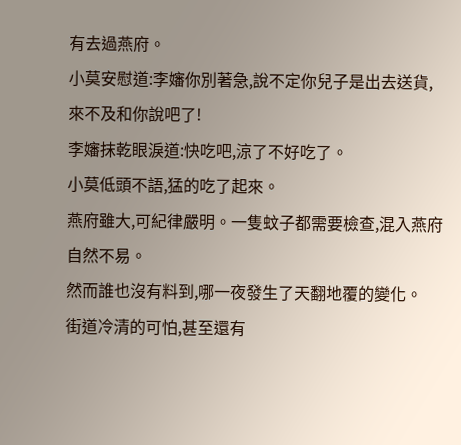有去過燕府。
小莫安慰道:李嬸你別著急,說不定你兒子是出去送貨,來不及和你說吧了!
李嬸抹乾眼淚道:快吃吧,涼了不好吃了。
小莫低頭不語,猛的吃了起來。
燕府雖大,可紀律嚴明。一隻蚊子都需要檢查,混入燕府自然不易。
然而誰也沒有料到,哪一夜發生了天翻地覆的變化。
街道冷清的可怕,甚至還有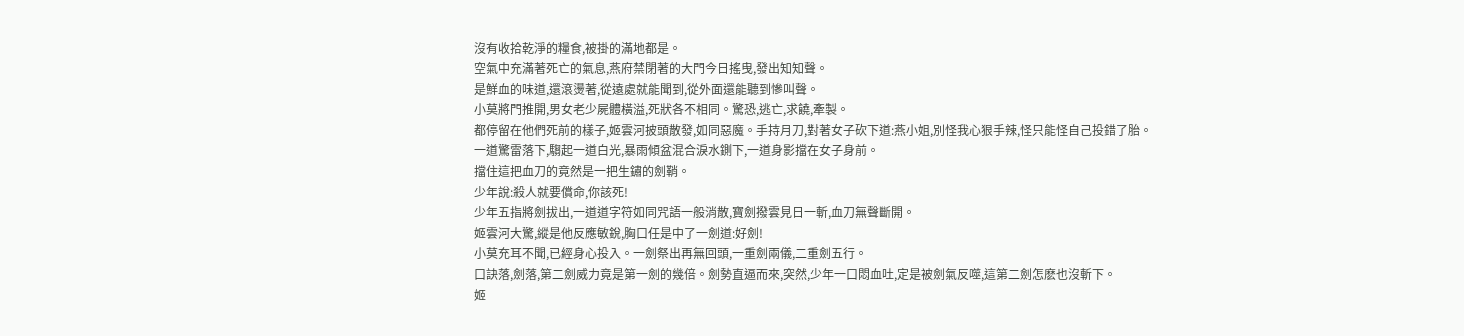沒有收拾乾淨的糧食,被掛的滿地都是。
空氣中充滿著死亡的氣息,燕府禁閉著的大門今日搖曳,發出知知聲。
是鮮血的味道,還滾燙著,從遠處就能聞到,從外面還能聽到慘叫聲。
小莫將門推開,男女老少屍體橫溢,死狀各不相同。驚恐,逃亡,求饒,牽製。
都停留在他們死前的樣子,姬雲河披頭散發,如同惡魔。手持月刀,對著女子砍下道:燕小姐,別怪我心狠手辣,怪只能怪自己投錯了胎。
一道驚雷落下,騶起一道白光,暴雨傾盆混合淚水鍘下,一道身影擋在女子身前。
擋住這把血刀的竟然是一把生鏽的劍鞘。
少年說:殺人就要償命,你該死!
少年五指將劍拔出,一道道字符如同咒語一般消散,寶劍撥雲見日一斬,血刀無聲斷開。
姬雲河大驚,縱是他反應敏銳,胸口任是中了一劍道:好劍!
小莫充耳不聞,已經身心投入。一劍祭出再無回頭,一重劍兩儀,二重劍五行。
口訣落,劍落,第二劍威力竟是第一劍的幾倍。劍勢直逼而來,突然,少年一口悶血吐,定是被劍氣反噬,這第二劍怎麽也沒斬下。
姬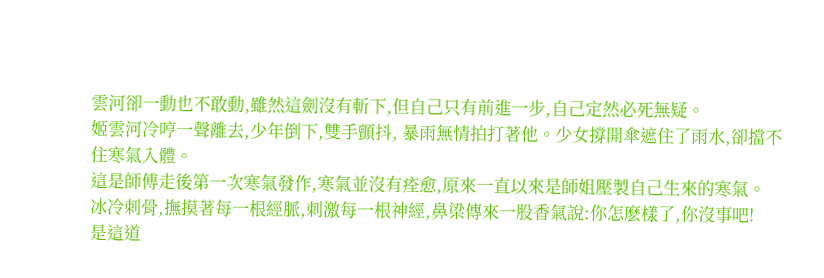雲河卻一動也不敢動,雖然這劍沒有斬下,但自己只有前進一步,自己定然必死無疑。
姬雲河冷哼一聲離去,少年倒下,雙手顫抖, 暴雨無情拍打著他。少女撐開傘遮住了雨水,卻擋不住寒氣入體。
這是師傅走後第一次寒氣發作,寒氣並沒有痊愈,原來一直以來是師姐壓製自己生來的寒氣。
冰冷刺骨,撫摸著每一根經脈,刺激每一根神經,鼻梁傳來一股香氣說:你怎麽樣了,你沒事吧!
是這道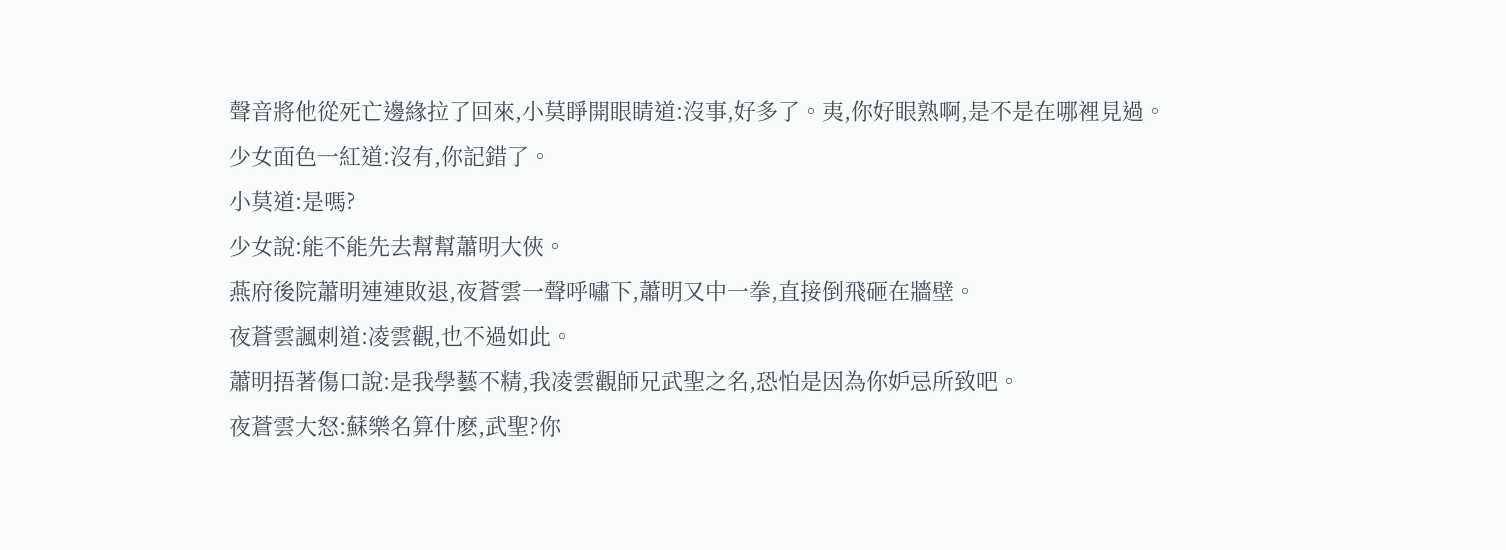聲音將他從死亡邊緣拉了回來,小莫睜開眼睛道:沒事,好多了。夷,你好眼熟啊,是不是在哪裡見過。
少女面色一紅道:沒有,你記錯了。
小莫道:是嗎?
少女說:能不能先去幫幫蕭明大俠。
燕府後院蕭明連連敗退,夜蒼雲一聲呼嘯下,蕭明又中一拳,直接倒飛砸在牆壁。
夜蒼雲諷刺道:凌雲觀,也不過如此。
蕭明捂著傷口說:是我學藝不精,我凌雲觀師兄武聖之名,恐怕是因為你妒忌所致吧。
夜蒼雲大怒:蘇樂名算什麽,武聖?你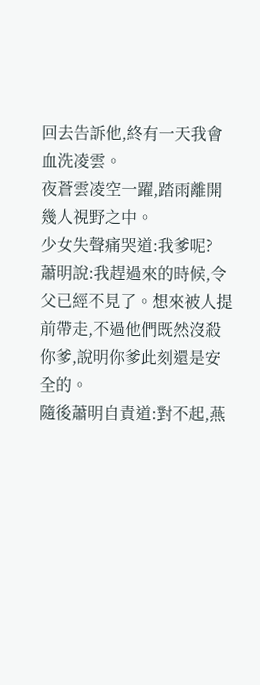回去告訴他,終有一天我會血洗凌雲。
夜蒼雲凌空一躍,踏雨離開幾人視野之中。
少女失聲痛哭道:我爹呢?
蕭明說:我趕過來的時候,令父已經不見了。想來被人提前帶走,不過他們既然沒殺你爹,說明你爹此刻還是安全的。
隨後蕭明自責道:對不起,燕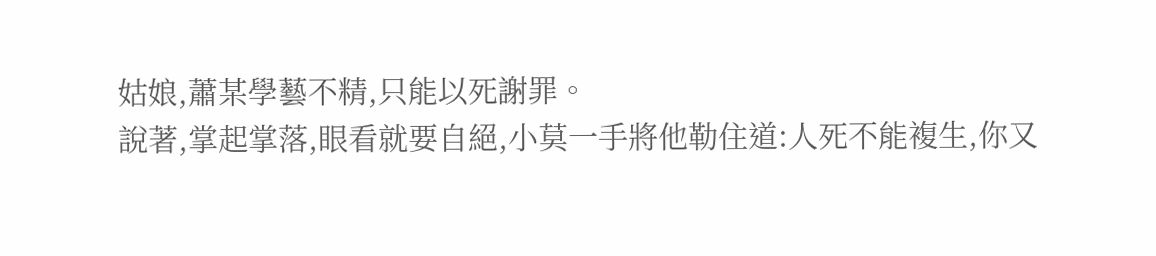姑娘,蕭某學藝不精,只能以死謝罪。
說著,掌起掌落,眼看就要自絕,小莫一手將他勒住道:人死不能複生,你又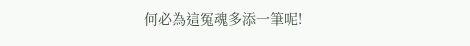何必為這冤魂多添一筆呢!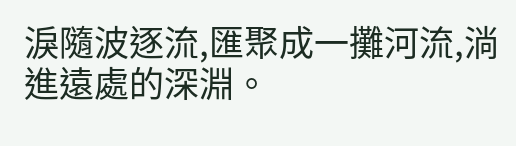淚隨波逐流,匯聚成一攤河流,淌進遠處的深淵。